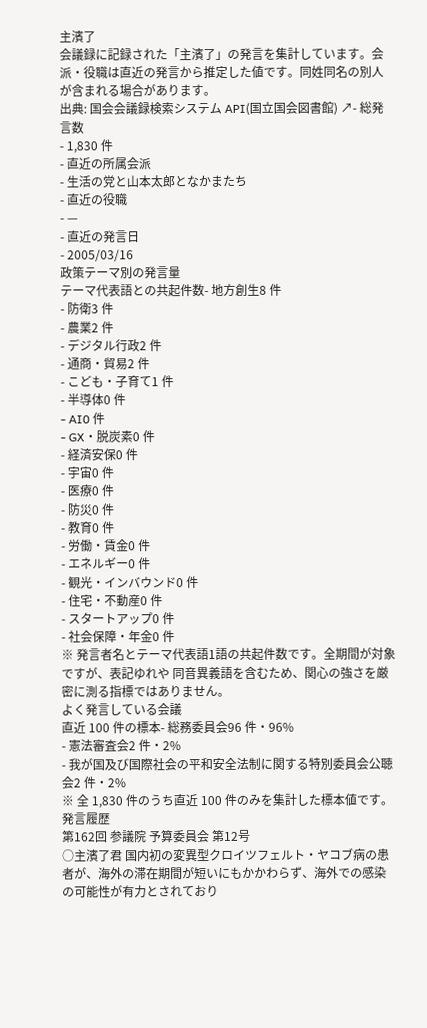主濱了
会議録に記録された「主濱了」の発言を集計しています。会派・役職は直近の発言から推定した値です。同姓同名の別人が含まれる場合があります。
出典: 国会会議録検索システム API(国立国会図書館) ↗- 総発言数
- 1,830 件
- 直近の所属会派
- 生活の党と山本太郎となかまたち
- 直近の役職
- —
- 直近の発言日
- 2005/03/16
政策テーマ別の発言量
テーマ代表語との共起件数- 地方創生8 件
- 防衛3 件
- 農業2 件
- デジタル行政2 件
- 通商・貿易2 件
- こども・子育て1 件
- 半導体0 件
- AI0 件
- GX・脱炭素0 件
- 経済安保0 件
- 宇宙0 件
- 医療0 件
- 防災0 件
- 教育0 件
- 労働・賃金0 件
- エネルギー0 件
- 観光・インバウンド0 件
- 住宅・不動産0 件
- スタートアップ0 件
- 社会保障・年金0 件
※ 発言者名とテーマ代表語1語の共起件数です。全期間が対象ですが、表記ゆれや 同音異義語を含むため、関心の強さを厳密に測る指標ではありません。
よく発言している会議
直近 100 件の標本- 総務委員会96 件・96%
- 憲法審査会2 件・2%
- 我が国及び国際社会の平和安全法制に関する特別委員会公聴会2 件・2%
※ 全 1,830 件のうち直近 100 件のみを集計した標本値です。
発言履歴
第162回 参議院 予算委員会 第12号
○主濱了君 国内初の変異型クロイツフェルト・ヤコブ病の患者が、海外の滞在期間が短いにもかかわらず、海外での感染の可能性が有力とされており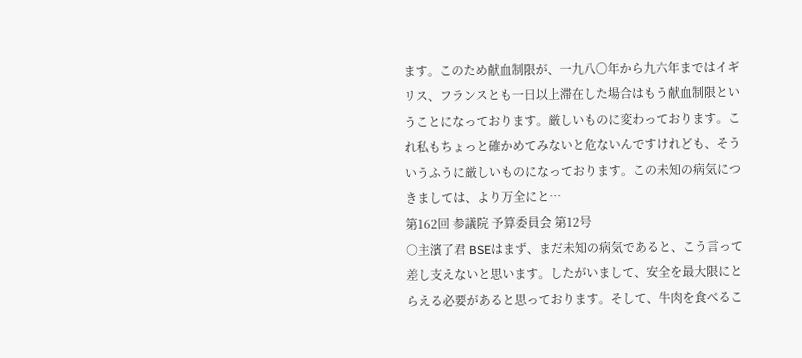ます。このため献血制限が、一九八〇年から九六年まではイギリス、フランスとも一日以上滞在した場合はもう献血制限ということになっております。厳しいものに変わっております。これ私もちょっと確かめてみないと危ないんですけれども、そういうふうに厳しいものになっております。この未知の病気につきましては、より万全にと…
第162回 参議院 予算委員会 第12号
○主濱了君 BSEはまず、まだ未知の病気であると、こう言って差し支えないと思います。したがいまして、安全を最大限にとらえる必要があると思っております。そして、牛肉を食べるこ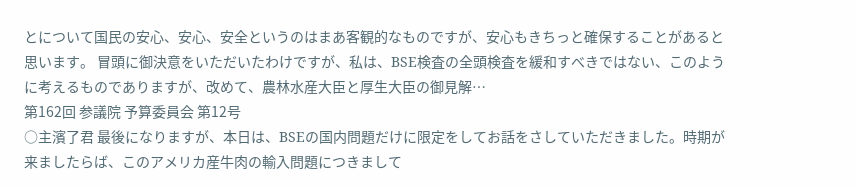とについて国民の安心、安心、安全というのはまあ客観的なものですが、安心もきちっと確保することがあると思います。 冒頭に御決意をいただいたわけですが、私は、BSE検査の全頭検査を緩和すべきではない、このように考えるものでありますが、改めて、農林水産大臣と厚生大臣の御見解…
第162回 参議院 予算委員会 第12号
○主濱了君 最後になりますが、本日は、BSEの国内問題だけに限定をしてお話をさしていただきました。時期が来ましたらば、このアメリカ産牛肉の輸入問題につきまして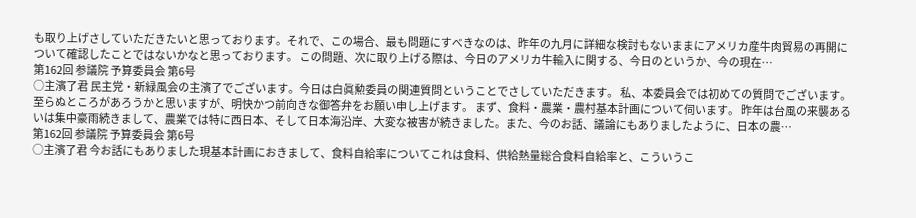も取り上げさしていただきたいと思っております。それで、この場合、最も問題にすべきなのは、昨年の九月に詳細な検討もないままにアメリカ産牛肉貿易の再開について確認したことではないかなと思っております。 この問題、次に取り上げる際は、今日のアメリカ牛輸入に関する、今日のというか、今の現在…
第162回 参議院 予算委員会 第6号
○主濱了君 民主党・新緑風会の主濱了でございます。今日は白眞勲委員の関連質問ということでさしていただきます。 私、本委員会では初めての質問でございます。至らぬところがあろうかと思いますが、明快かつ前向きな御答弁をお願い申し上げます。 まず、食料・農業・農村基本計画について伺います。 昨年は台風の来襲あるいは集中豪雨続きまして、農業では特に西日本、そして日本海沿岸、大変な被害が続きました。また、今のお話、議論にもありましたように、日本の農…
第162回 参議院 予算委員会 第6号
○主濱了君 今お話にもありました現基本計画におきまして、食料自給率についてこれは食料、供給熱量総合食料自給率と、こういうこ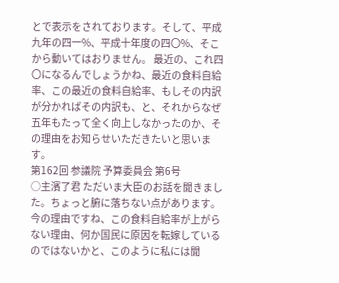とで表示をされております。そして、平成九年の四一%、平成十年度の四〇%、そこから動いてはおりません。 最近の、これ四〇になるんでしょうかね、最近の食料自給率、この最近の食料自給率、もしその内訳が分かればその内訳も、と、それからなぜ五年もたって全く向上しなかったのか、その理由をお知らせいただきたいと思います。
第162回 参議院 予算委員会 第6号
○主濱了君 ただいま大臣のお話を聞きました。ちょっと腑に落ちない点があります。今の理由ですね、この食料自給率が上がらない理由、何か国民に原因を転嫁しているのではないかと、このように私には聞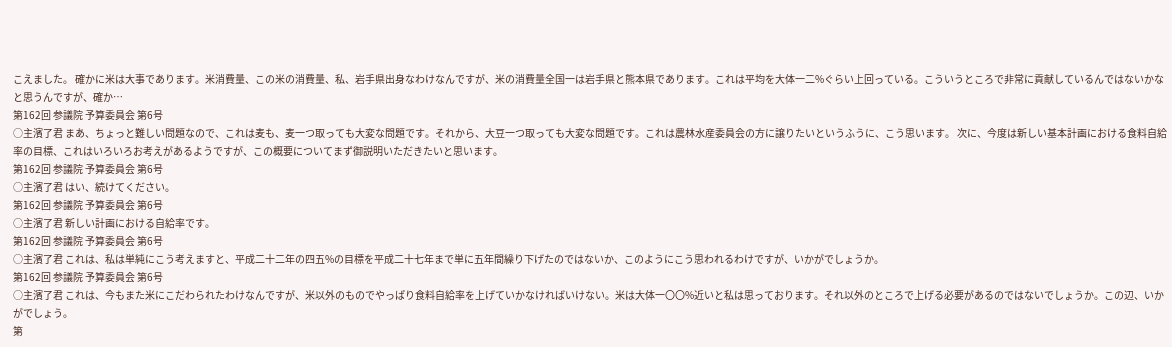こえました。 確かに米は大事であります。米消費量、この米の消費量、私、岩手県出身なわけなんですが、米の消費量全国一は岩手県と熊本県であります。これは平均を大体一二%ぐらい上回っている。こういうところで非常に貢献しているんではないかなと思うんですが、確か…
第162回 参議院 予算委員会 第6号
○主濱了君 まあ、ちょっと難しい問題なので、これは麦も、麦一つ取っても大変な問題です。それから、大豆一つ取っても大変な問題です。これは農林水産委員会の方に譲りたいというふうに、こう思います。 次に、今度は新しい基本計画における食料自給率の目標、これはいろいろお考えがあるようですが、この概要についてまず御説明いただきたいと思います。
第162回 参議院 予算委員会 第6号
○主濱了君 はい、続けてください。
第162回 参議院 予算委員会 第6号
○主濱了君 新しい計画における自給率です。
第162回 参議院 予算委員会 第6号
○主濱了君 これは、私は単純にこう考えますと、平成二十二年の四五%の目標を平成二十七年まで単に五年間繰り下げたのではないか、このようにこう思われるわけですが、いかがでしょうか。
第162回 参議院 予算委員会 第6号
○主濱了君 これは、今もまた米にこだわられたわけなんですが、米以外のものでやっぱり食料自給率を上げていかなければいけない。米は大体一〇〇%近いと私は思っております。それ以外のところで上げる必要があるのではないでしょうか。この辺、いかがでしょう。
第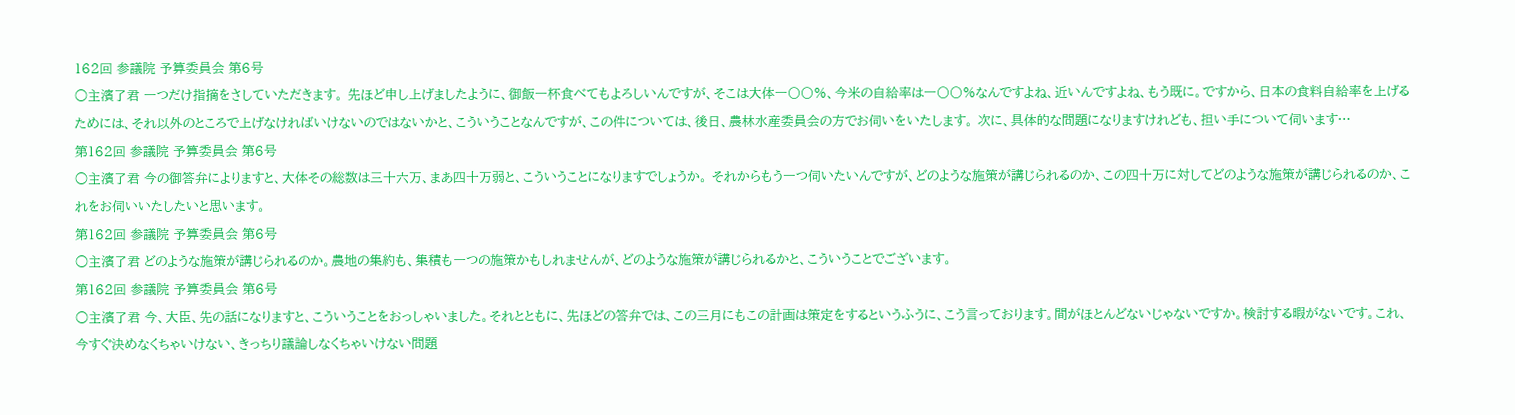162回 参議院 予算委員会 第6号
○主濱了君 一つだけ指摘をさしていただきます。 先ほど申し上げましたように、御飯一杯食べてもよろしいんですが、そこは大体一〇〇%、今米の自給率は一〇〇%なんですよね、近いんですよね、もう既に。ですから、日本の食料自給率を上げるためには、それ以外のところで上げなければいけないのではないかと、こういうことなんですが、この件については、後日、農林水産委員会の方でお伺いをいたします。 次に、具体的な問題になりますけれども、担い手について伺います…
第162回 参議院 予算委員会 第6号
○主濱了君 今の御答弁によりますと、大体その総数は三十六万、まあ四十万弱と、こういうことになりますでしょうか。 それからもう一つ伺いたいんですが、どのような施策が講じられるのか、この四十万に対してどのような施策が講じられるのか、これをお伺いいたしたいと思います。
第162回 参議院 予算委員会 第6号
○主濱了君 どのような施策が講じられるのか。農地の集約も、集積も一つの施策かもしれませんが、どのような施策が講じられるかと、こういうことでございます。
第162回 参議院 予算委員会 第6号
○主濱了君 今、大臣、先の話になりますと、こういうことをおっしゃいました。それとともに、先ほどの答弁では、この三月にもこの計画は策定をするというふうに、こう言っております。間がほとんどないじゃないですか。検討する暇がないです。これ、今すぐ決めなくちゃいけない、きっちり議論しなくちゃいけない問題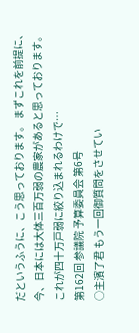だというふうに、こう思っております。 まずこれを前提に、今、日本には大体三百万弱の農家があると思っております。これが四十万戸弱に絞り込まれるわけで…
第162回 参議院 予算委員会 第6号
○主濱了君 もう一回御質問をさせてい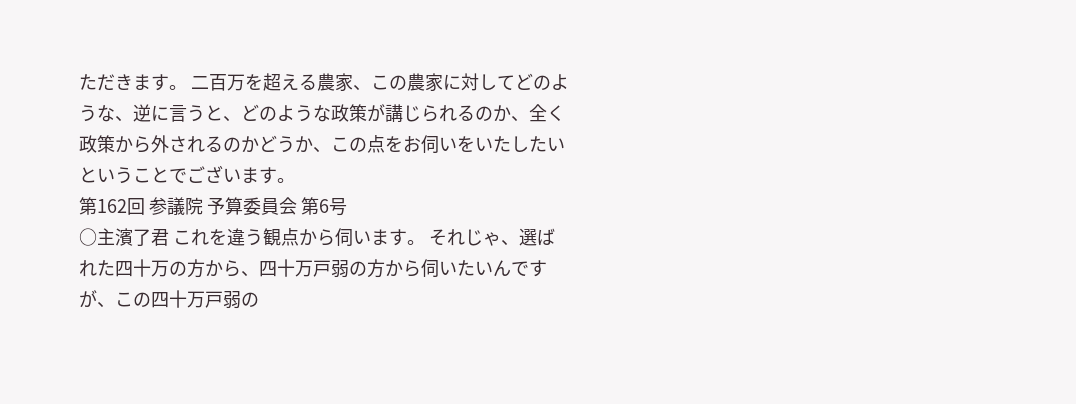ただきます。 二百万を超える農家、この農家に対してどのような、逆に言うと、どのような政策が講じられるのか、全く政策から外されるのかどうか、この点をお伺いをいたしたいということでございます。
第162回 参議院 予算委員会 第6号
○主濱了君 これを違う観点から伺います。 それじゃ、選ばれた四十万の方から、四十万戸弱の方から伺いたいんですが、この四十万戸弱の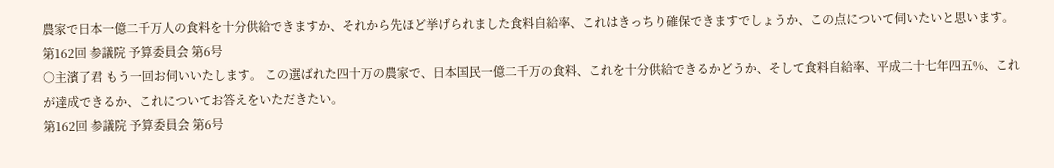農家で日本一億二千万人の食料を十分供給できますか、それから先ほど挙げられました食料自給率、これはきっちり確保できますでしょうか、この点について伺いたいと思います。
第162回 参議院 予算委員会 第6号
○主濱了君 もう一回お伺いいたします。 この選ばれた四十万の農家で、日本国民一億二千万の食料、これを十分供給できるかどうか、そして食料自給率、平成二十七年四五%、これが達成できるか、これについてお答えをいただきたい。
第162回 参議院 予算委員会 第6号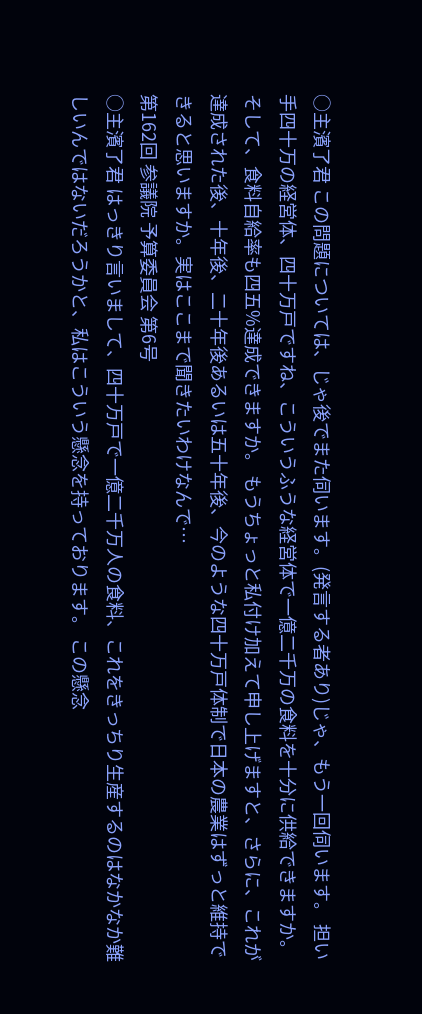○主濱了君 この問題については、じゃ後でまた伺います。(発言する者あり)じゃ、もう一回伺います。 担い手四十万の経営体、四十万戸ですね、こういうふうな経営体で一億二千万の食料を十分に供給できますか。そして、食料自給率も四五%達成できますか。 もうちょっと私付け加えて申し上げますと、さらに、これが達成された後、十年後、二十年後あるいは五十年後、今のような四十万戸体制で日本の農業はずっと維持できると思いますか。実はここまで聞きたいわけなんで…
第162回 参議院 予算委員会 第6号
○主濱了君 はっきり言いまして、四十万戸で一億二千万人の食料、これをきっちり生産するのはなかなか難しいんではないだろうかと、私はこういう懸念を持っております。 この懸念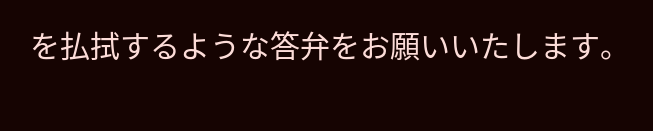を払拭するような答弁をお願いいたします。